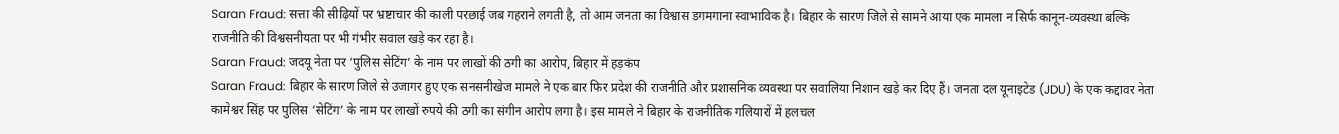Saran Fraud: सत्ता की सीढ़ियों पर भ्रष्टाचार की काली परछाई जब गहराने लगती है, तो आम जनता का विश्वास डगमगाना स्वाभाविक है। बिहार के सारण जिले से सामने आया एक मामला न सिर्फ कानून-व्यवस्था बल्कि राजनीति की विश्वसनीयता पर भी गंभीर सवाल खड़े कर रहा है।
Saran Fraud: जदयू नेता पर ‘पुलिस सेटिंग’ के नाम पर लाखों की ठगी का आरोप, बिहार में हड़कंप
Saran Fraud: बिहार के सारण जिले से उजागर हुए एक सनसनीखेज मामले ने एक बार फिर प्रदेश की राजनीति और प्रशासनिक व्यवस्था पर सवालिया निशान खड़े कर दिए हैं। जनता दल यूनाइटेड (JDU) के एक कद्दावर नेता कामेश्वर सिंह पर पुलिस ‘सेटिंग’ के नाम पर लाखों रुपये की ठगी का संगीन आरोप लगा है। इस मामले ने बिहार के राजनीतिक गलियारों में हलचल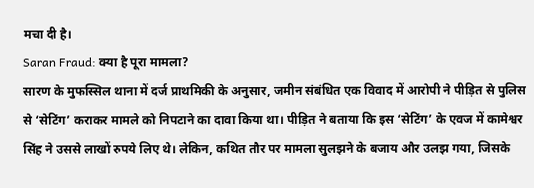मचा दी है।
Saran Fraud: क्या है पूरा मामला?
सारण के मुफस्सिल थाना में दर्ज प्राथमिकी के अनुसार, जमीन संबंधित एक विवाद में आरोपी ने पीड़ित से पुलिस से ‘सेटिंग’ कराकर मामले को निपटाने का दावा किया था। पीड़ित ने बताया कि इस ‘सेटिंग’ के एवज में कामेश्वर सिंह ने उससे लाखों रुपये लिए थे। लेकिन, कथित तौर पर मामला सुलझने के बजाय और उलझ गया, जिसके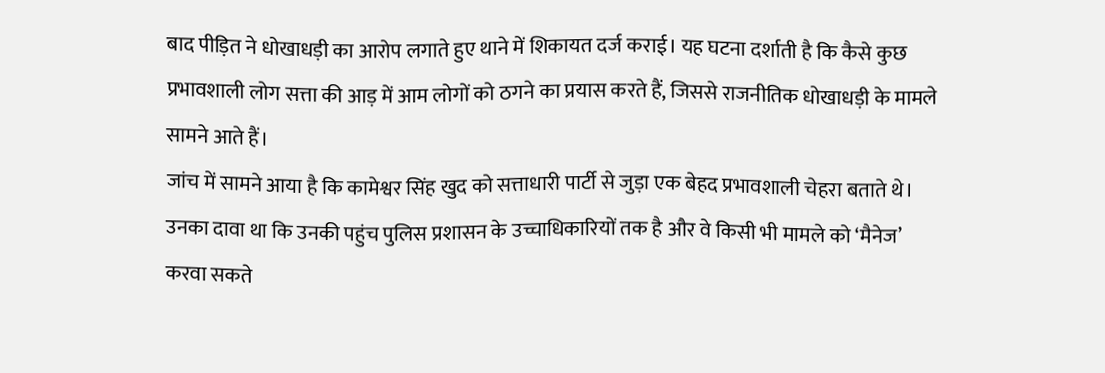बाद पीड़ित ने धोखाधड़ी का आरोप लगाते हुए थाने में शिकायत दर्ज कराई। यह घटना दर्शाती है कि कैसे कुछ प्रभावशाली लोग सत्ता की आड़ में आम लोगों को ठगने का प्रयास करते हैं, जिससे राजनीतिक धोखाधड़ी के मामले सामने आते हैं।
जांच में सामने आया है कि कामेश्वर सिंह खुद को सत्ताधारी पार्टी से जुड़ा एक बेहद प्रभावशाली चेहरा बताते थे। उनका दावा था कि उनकी पहुंच पुलिस प्रशासन के उच्चाधिकारियों तक है और वे किसी भी मामले को ‘मैनेज’ करवा सकते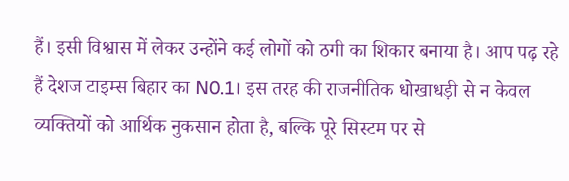हैं। इसी विश्वास में लेकर उन्होंने कई लोगों को ठगी का शिकार बनाया है। आप पढ़ रहे हैं देशज टाइम्स बिहार का N0.1। इस तरह की राजनीतिक धोखाधड़ी से न केवल व्यक्तियों को आर्थिक नुकसान होता है, बल्कि पूरे सिस्टम पर से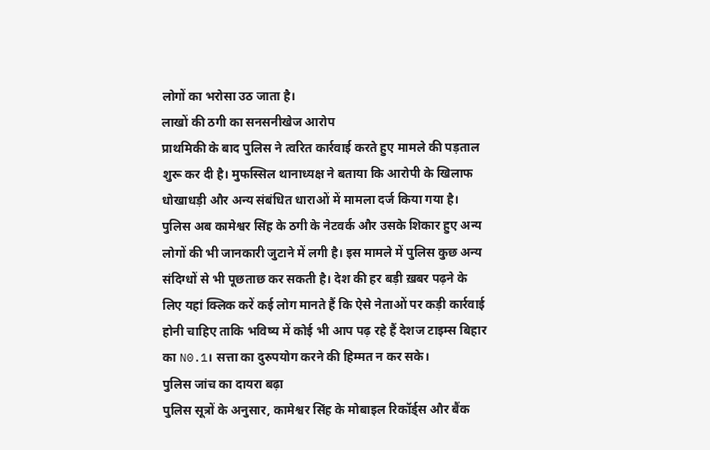लोगों का भरोसा उठ जाता है।
लाखों की ठगी का सनसनीखेज आरोप
प्राथमिकी के बाद पुलिस ने त्वरित कार्रवाई करते हुए मामले की पड़ताल शुरू कर दी है। मुफस्सिल थानाध्यक्ष ने बताया कि आरोपी के खिलाफ धोखाधड़ी और अन्य संबंधित धाराओं में मामला दर्ज किया गया है। पुलिस अब कामेश्वर सिंह के ठगी के नेटवर्क और उसके शिकार हुए अन्य लोगों की भी जानकारी जुटाने में लगी है। इस मामले में पुलिस कुछ अन्य संदिग्धों से भी पूछताछ कर सकती है। देश की हर बड़ी ख़बर पढ़ने के लिए यहां क्लिक करें कई लोग मानते हैं कि ऐसे नेताओं पर कड़ी कार्रवाई होनी चाहिए ताकि भविष्य में कोई भी आप पढ़ रहे हैं देशज टाइम्स बिहार का N0.1। सत्ता का दुरुपयोग करने की हिम्मत न कर सके।
पुलिस जांच का दायरा बढ़ा
पुलिस सूत्रों के अनुसार, कामेश्वर सिंह के मोबाइल रिकॉर्ड्स और बैंक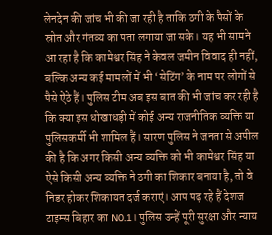लेनदेन की जांच भी की जा रही है ताकि ठगी के पैसों के स्रोत और गंतव्य का पता लगाया जा सके। यह भी सामने आ रहा है कि कामेश्वर सिंह ने केवल जमीन विवाद ही नहीं, बल्कि अन्य कई मामलों में भी ‘सेटिंग’ के नाम पर लोगों से पैसे ऐंठे हैं। पुलिस टीम अब इस बात की भी जांच कर रही है कि क्या इस धोखाधड़ी में कोई अन्य राजनीतिक व्यक्ति या पुलिसकर्मी भी शामिल हैं। सारण पुलिस ने जनता से अपील की है कि अगर किसी अन्य व्यक्ति को भी कामेश्वर सिंह या ऐसे किसी अन्य व्यक्ति ने ठगी का शिकार बनाया है, तो वे निडर होकर शिकायत दर्ज कराएं। आप पढ़ रहे हैं देशज टाइम्स बिहार का N0.1। पुलिस उन्हें पूरी सुरक्षा और न्याय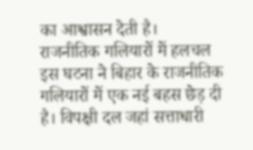का आश्वासन देती है।
राजनीतिक गलियारों में हलचल
इस घटना ने बिहार के राजनीतिक गलियारों में एक नई बहस छेड़ दी है। विपक्षी दल जहां सत्ताधारी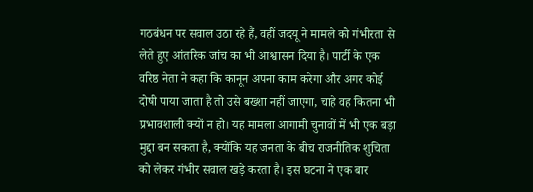गठबंधन पर सवाल उठा रहे हैं, वहीं जदयू ने मामले को गंभीरता से लेते हुए आंतरिक जांच का भी आश्वासन दिया है। पार्टी के एक वरिष्ठ नेता ने कहा कि कानून अपना काम करेगा और अगर कोई दोषी पाया जाता है तो उसे बख्शा नहीं जाएगा, चाहे वह कितना भी प्रभावशाली क्यों न हो। यह मामला आगामी चुनावों में भी एक बड़ा मुद्दा बन सकता है, क्योंकि यह जनता के बीच राजनीतिक शुचिता को लेकर गंभीर सवाल खड़े करता है। इस घटना ने एक बार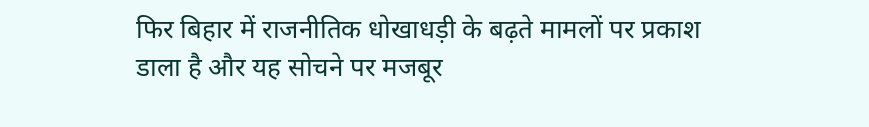फिर बिहार में राजनीतिक धोखाधड़ी के बढ़ते मामलों पर प्रकाश डाला है और यह सोचने पर मजबूर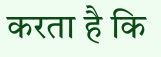करता है कि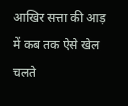आखिर सत्ता की आड़ में कब तक ऐसे खेल चलते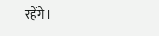रहेंगे।